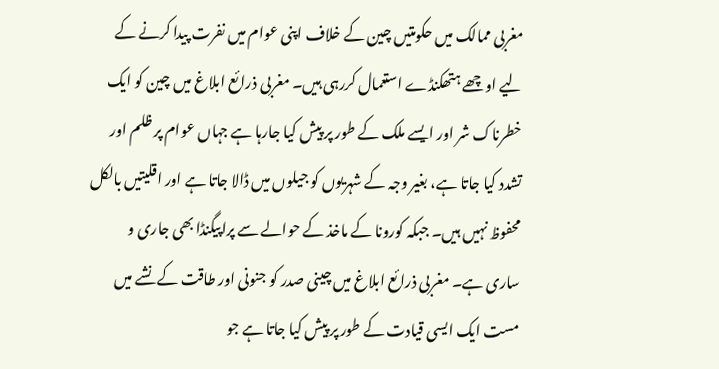مغربی ممالک میں حکومتیں چین کے خلاف اپنی عوام میں نفرت پیدا کرنے کے لیے اوچھے ہتھکنڈے استعمال کررہی ہیں۔ مغربی ذرائع ابلاغ میں چین کو ایک خطرناک شر اور ایسے ملک کے طور پر پیش کیا جارہا ہے جہاں عوام پر ظلم اور تشدد کیا جاتا ہے، بغیر وجہ کے شہریوں کو جیلوں میں ڈالا جاتا ہے اور اقلیتیں بالکل محفوظ نہیں ہیں۔ جبکہ کورونا کے ماخذ کے حوالے سے پراپیگنڈا بھی جاری و ساری ہے۔ مغربی ذرائع ابلاغ میں چینی صدر کو جنونی اور طاقت کے نشے میں مست ایک ایسی قیادت کے طور پر پیش کیا جاتا ہے جو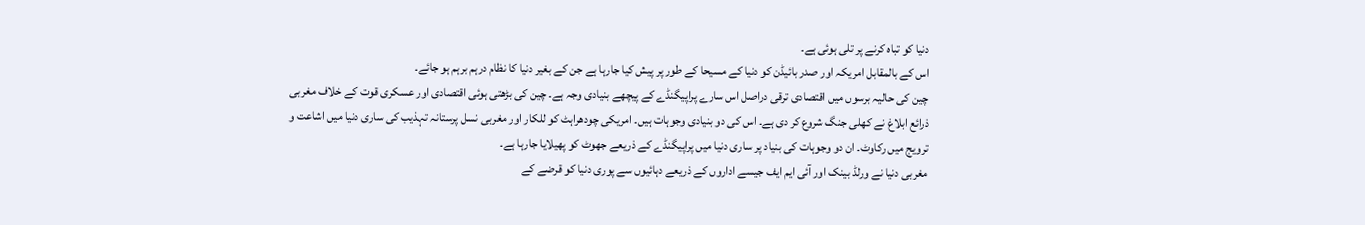دنیا کو تباہ کرنے پر تلی ہوئی ہے۔
اس کے بالمقابل امریکہ اور صدر بائیڈن کو دنیا کے مسیحا کے طور پر پیش کیا جارہا ہے جن کے بغیر دنیا کا نظام درہم برہم ہو جائے۔
چین کی حالیہ برسوں میں اقتصادی ترقی دراصل اس سارے پراپیگنڈے کے پیچھے بنیادی وجہ ہے۔ چین کی بڑھتی ہوئی اقتصادی اور عسکری قوت کے خلاف مغربی ذرائع ابلاغ نے کھلی جنگ شروع کر دی ہے۔ اس کی دو بنیادی وجوہات ہیں۔ امریکی چودھراہٹ کو للکار اور مغربی نسل پرستانہ تہذیب کی ساری دنیا میں اشاعت و ترویج میں رکاوٹ۔ ان دو وجوہات کی بنیاد پر ساری دنیا میں پراپیگنڈے کے ذریعے جھوٹ کو پھیلایا جارہا ہے۔
مغربی دنیا نے ورلڈ بینک اور آئی ایم ایف جیسے اداروں کے ذریعے دہائیوں سے پوری دنیا کو قرضے کے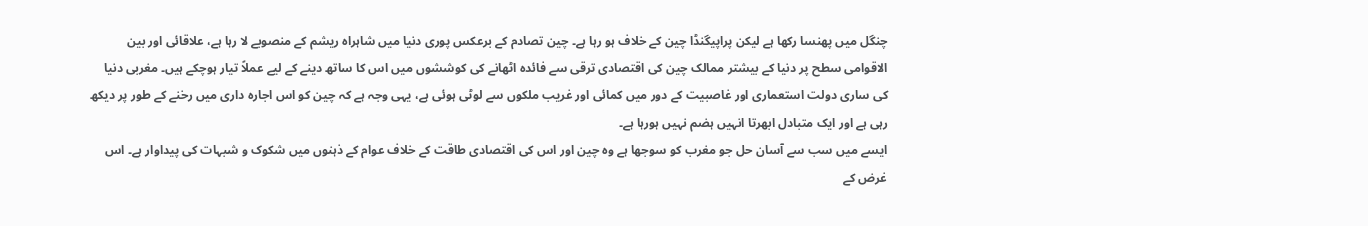چنگل میں پھنسا رکھا ہے لیکن پراپیگنڈا چین کے خلاف ہو رہا ہے۔ چین تصادم کے برعکس پوری دنیا میں شاہراہ ریشم کے منصوبے لا رہا ہے، علاقائی اور بین الاقوامی سطح پر دنیا کے بیشتر ممالک چین کی اقتصادی ترقی سے فائدہ اٹھانے کی کوششوں میں اس کا ساتھ دینے کے لیے عملاً تیار ہوچکے ہیں۔ مغربی دنیا کی ساری دولت استعماری اور غاصبیت کے دور میں کمائی اور غریب ملکوں سے لوٹی ہوئی ہے، یہی وجہ ہے کہ چین کو اس اجارہ داری میں رخنے کے طور پر دیکھ رہی ہے اور ایک متبادل ابھرتا انہیں ہضم نہیں ہورہا ہے۔
ایسے میں سب سے آسان حل جو مغرب کو سوجھا ہے وہ چین اور اس کی اقتصادی طاقت کے خلاف عوام کے ذہنوں میں شکوک و شبہات کی پیداوار ہے۔ اس غرض کے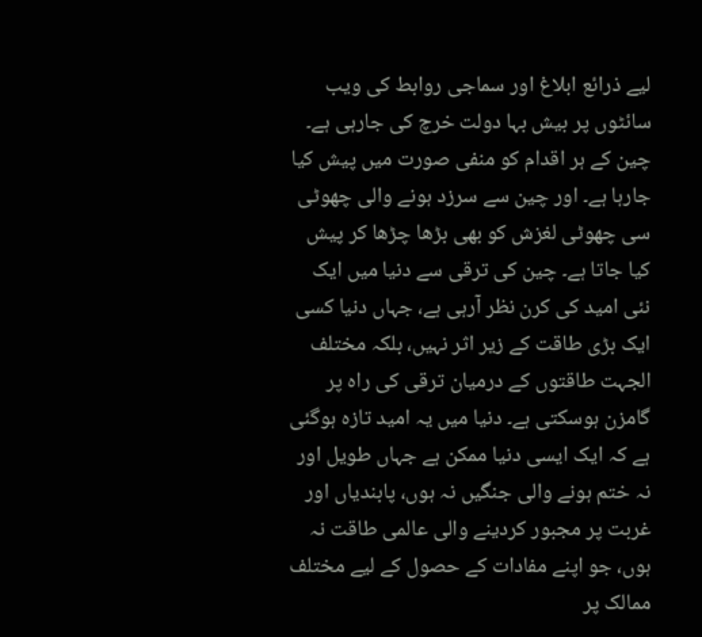لیے ذرائع ابلاغ اور سماجی روابط کی ویب سائٹوں پر بیش بہا دولت خرچ کی جارہی ہے۔ چین کے ہر اقدام کو منفی صورت میں پیش کیا جارہا ہے۔ اور چین سے سرزد ہونے والی چھوٹی سی چھوٹی لغزش کو بھی بڑھا چڑھا کر پیش کیا جاتا ہے۔ چین کی ترقی سے دنیا میں ایک نئی امید کی کرن نظر آرہی ہے، جہاں دنیا کسی ایک بڑی طاقت کے زیر اثر نہیں، بلکہ مختلف الجہت طاقتوں کے درمیان ترقی کی راہ پر گامزن ہوسکتی ہے۔ دنیا میں یہ امید تازہ ہوگئی ہے کہ ایک ایسی دنیا ممکن ہے جہاں طویل اور نہ ختم ہونے والی جنگیں نہ ہوں، پابندیاں اور غربت پر مجبور کردینے والی عالمی طاقت نہ ہوں، جو اپنے مفادات کے حصول کے لیے مختلف ممالک پر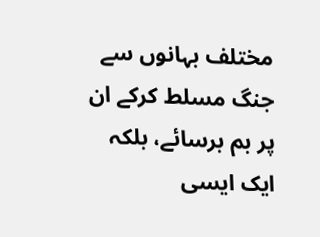مختلف بہانوں سے جنگ مسلط کرکے ان پر بم برسائے، بلکہ ایک ایسی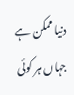دنیا ممکن ہے جہاں ہر کوئی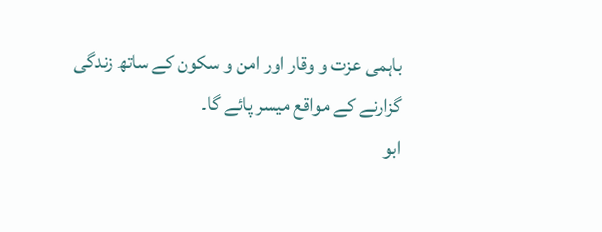باہمی عزت و وقار اور امن و سکون کے ساتھ زندگی گزارنے کے مواقع میسر پائے گا۔
ابو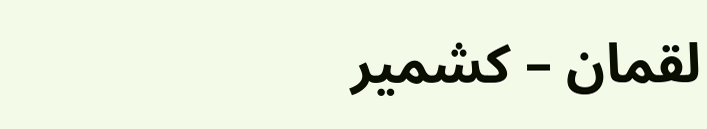لقمان – کشمیر